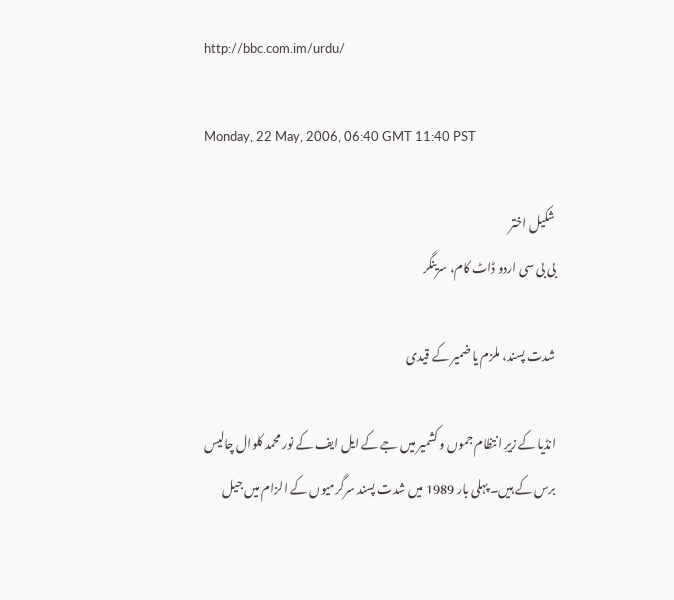http://bbc.com.im/urdu/

Monday, 22 May, 2006, 06:40 GMT 11:40 PST

شکیل اختر
بی بی سی اردو ڈاٹ کام، سرینگر

شدت پسند، ملزم یا ضمیر کے قیدی

انڈیا کے زیرِ انتظام جموں و کشمیر میں جے کے ایل ایف کے نور محمد کلوال چالیس برس کے ہیں۔ پہلی بار 1989 میں شدت پسند سرگرمیوں کے الزام میں جیل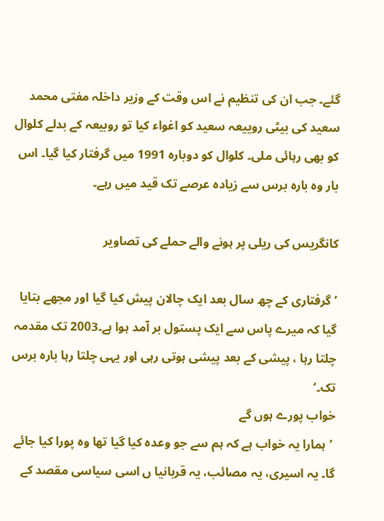گئے۔ جب ان کی تنظیم نے اس وق‍ت کے وزیر داخلہ مفتی محمد سعید کی بیٹی روییعہ سعید کو اغواء کیا تو روبیعہ کے بدلے کلوال کو بھی رہائی ملی۔ کلوال کو دوبارہ 1991 میں گرفتار کیا گیا۔ اس بار وہ بارہ برس سے زیادہ عرصے تک قید میں رہے۔

کانگریس کی ریلی پر ہونے والے حملے کی تصاویر

’ گرفتاری کے چھ سال بعد ایک چالان پیش کیا گیا اور مجھے بتایا گیا کہ میرے پاس سے ایک پستول بر آمد ہوا ہے۔2003 تک مقدمہ چلتا رہا ، پیشی کے بعد پیشی ہوتی رہی اور یہی چلتا رہا بارہ برس تک۔‘
خواب پورے ہوں گے
 ’ہمارا یہ خواب ہے کہ ہم سے جو وعدہ کیا گیا تھا وہ پورا کیا جائے گا۔ یہ اسیری، یہ مصائب، یہ قربانیا ں اسی سیاسی مقصد کے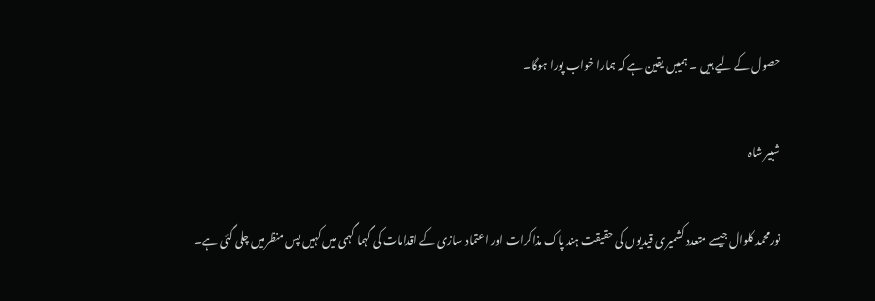حصول کے لیے ہیں ۔ ہمیبں یقین ہے کہ ہمارا خواب پورا ہوگا۔

شبیر شاہ

نورمحمد کلوال جیسے متعدد کشمیری قیدیوں کی حقیقت ہند پاک مذاکرات اور اعتماد سازی کے اقدامات کی گہما گہمی میں کہیں پس منظرمیں چلی گئی ہے۔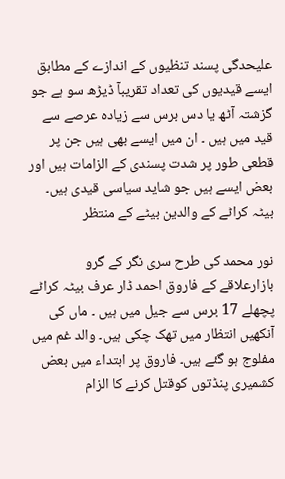علیحدگی پسند تنظیوں کے اندازے کے مطابق ایسے قیدیوں کی تعداد تقریبآ ڈیڑھ سو ہے جو گزشتہ آٹھ یا دس برس سے زیادہ عرصے سے قید میں ہیں ۔ ان میں ایسے بھی ہیں جن پر قطعی طور پر شدت پسندی کے الزامات ہیں اور بعض ایسے ہیں جو شاید سیاسی قیدی ہیں۔
بیٹہ کراٹے کے والدین بیٹے کے منتظر

نور محمد کی طرح سری نگر کے گرو بازارعلاقے کے فاروق احمد ڈار عرف بیٹہ کراٹے پچھلے 17 برس سے جیل میں ہیں ۔ ماں کی آنکھیں انتظار میں تھک چکی ہیں۔ والد غم میں مفلوج ہو گئے ہیں۔ فاروق پر ابتداء میں بعض کشمیری پنڈتوں کوقتل کرنے کا الزام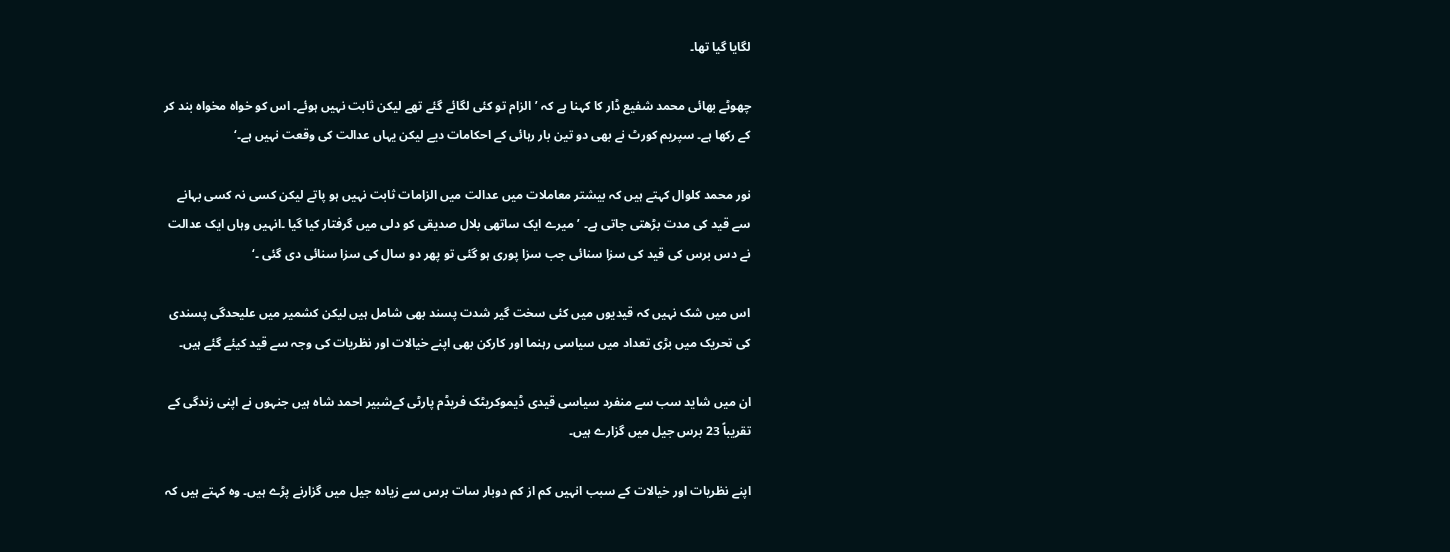لگایا گیا تھا۔

چھوٹے بھائی محمد شفیع ڈار کا کہنا ہے کہ ’الزام تو کئی لگائے گئے تھے لیکن ثابت نہیں ہوئے۔ اس کو خواہ مخواہ بند کر کے رکھا ہے۔ سپریم کورٹ نے بھی دو تین بار رہائی کے احکامات دیے لیکن یہاں عدالت کی وقعت نہیں ہے۔‘

نور محمد کلوال کہتے ہیں کہ بیشتر معاملات میں عدالت میں الزامات ثابت نہیں ہو پاتے لیکن کسی نہ کسی بہانے سے قید کی مدت بڑھتی جاتی ہے۔ ’میرے ایک ساتھی بلال صدیقی کو دلی میں گرفتار کیا گیا ۔انہیں وہاں ایک عدالت نے دس برس کی قید کی سزا سنائی جب سزا پوری ہو گئی تو پھر دو سال کی سزا سنائی دی گئی ۔‘

اس میں شک نہیں کہ قیدیوں میں کئی سخت گیر شدت پسند بھی شامل ہیں لیکن کشمیر میں علیحدگی پسندی کی تحریک میں بڑی تعداد میں سیاسی رہنما اور کارکن بھی اپنے خیالات اور نظریات کی وجہ سے قید کیئے گئے ہیں۔

ان میں شاید سب سے منفرد سیاسی قیدی ڈیموکریٹک فریڈم پارٹی کےشبیر احمد شاہ ہیں جنہوں نے اپنی زندگی کے تقریباً 23 برس جیل میں گزارے ہیں۔

اپنے نظریات اور خیالات کے سبب انہیں کم از کم دوبار سات برس سے زیادہ جیل میں گزارنے پڑے ہیں۔ وہ کہتے ہیں کہ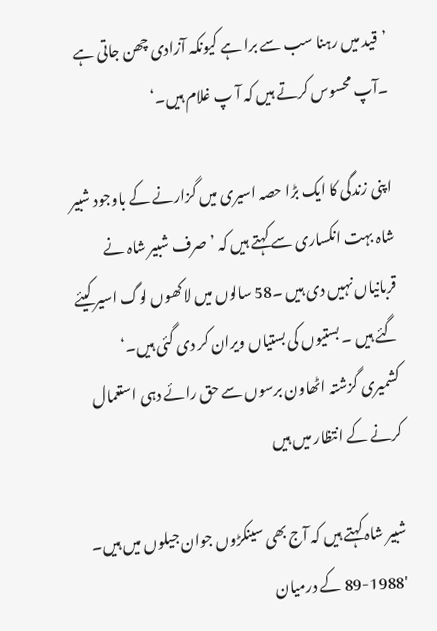’قید میں رہنا سب سے برا ہے کیونکہ آزادی چھن جاتی ہے ۔آپ محسوس کرتے ہیں کہ آ پ غلام ہیں۔‘

اپنی زندگی کا ایک بڑا حصہ اسیری میں گزارنے کے باوجود شبیر شاہ بہت انکساری سے کہتے ہیں کہ ’صرف شبیر شاہ نے قربانیاں نہیں دی ہیں ۔58 سالوں میں لاکھوں لوگ اسیر کیئے گئے ہیں ۔ بستیوں کی بستیاں ویران کر دی گئی ہیں۔‘
کشمیری گزشتہ اٹھاون برسوں سے حق رائے دہی استعمال کرنے کے انتظار میں ہیں

شبیر شاہ کہتے ہیں کہ آج بھی سینکڑوں جوان جیلوں میں ہیں۔ '1988-89 کے درمیان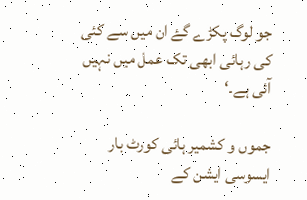جو لوگ پکڑے گۓ ان میں سے کئی کی رہائی ابھی تک عمل میں نہیں آئی ہے۔‘

جموں و کشمیر ہائی کورٹ بار ایسوسی ایشن کے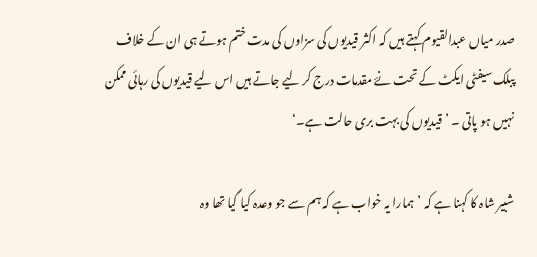صدر میاں عبدالقیوم کہتے ہیں کہ اکثر قیدیوں کی سزاوں کی مدت ختم ہوتے ہی ان کے خلاف پبلک سیفٹی ایکٹ کے تحت نۓ مقدمات درج کر لیے جاتے ہیں اس لیے قیدیوں کی رہائی ممکن نہیں ہو پاتی ۔ ’قیدیوں کی بہت بری حالت ہے۔‘

شبیر شاہ کا کہنا ہے کہ ’ہمارا یہ خواب ہے کہ ہم سے جو وعدہ کیا گیا تھا وہ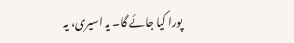پورا کیا جائے گا۔ یہ اسیری، یہ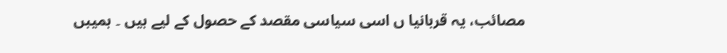مصائب، یہ قربانیا ں اسی سیاسی مقصد کے حصول کے لیے ہیں ۔ ہمیبں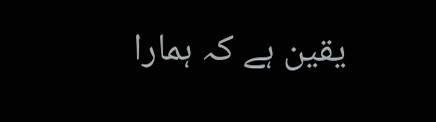یقین ہے کہ ہمارا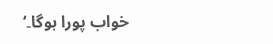خواب پورا ہوگا۔‘